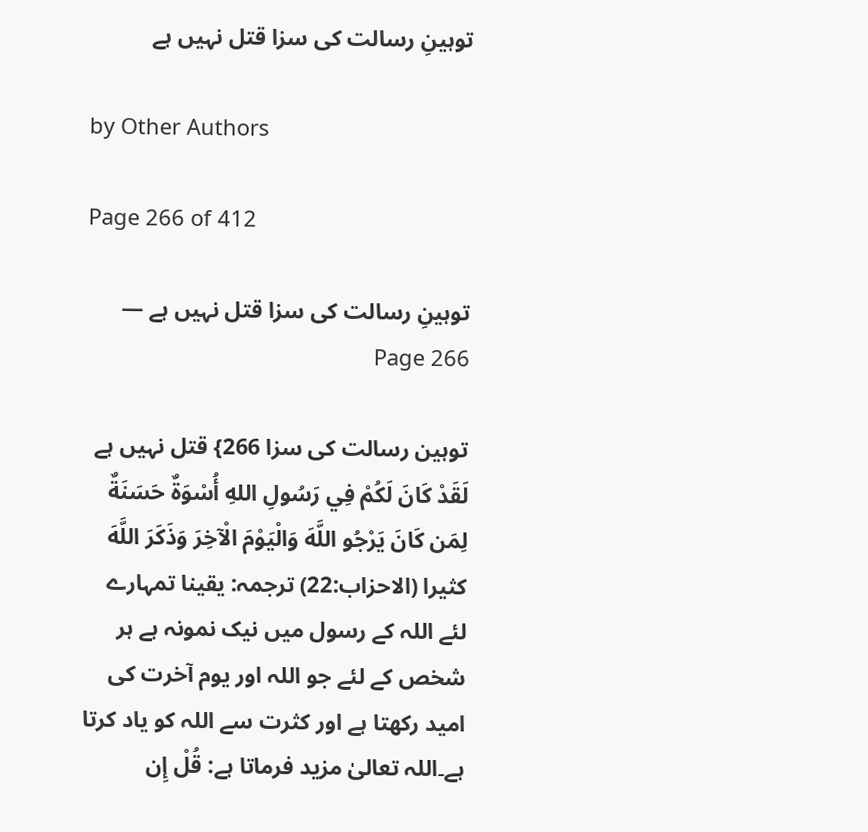توہینِ رسالت کی سزا قتل نہیں ہے

by Other Authors

Page 266 of 412

توہینِ رسالت کی سزا قتل نہیں ہے — Page 266

توہین رسالت کی سزا 266} قتل نہیں ہے لَقَدْ كَانَ لَكُمْ فِي رَسُولِ اللهِ أُسْوَةٌ حَسَنَةٌ لِمَن كَانَ يَرْجُو اللَّهَ وَالْيَوْمَ الْآخِرَ وَذَكَرَ اللَّهَ کثیرا (الاحزاب:22) ترجمہ: یقینا تمہارے لئے اللہ کے رسول میں نیک نمونہ ہے ہر شخص کے لئے جو اللہ اور یوم آخرت کی امید رکھتا ہے اور کثرت سے اللہ کو یاد کرتا ہے۔اللہ تعالیٰ مزید فرماتا ہے: قُلْ إِن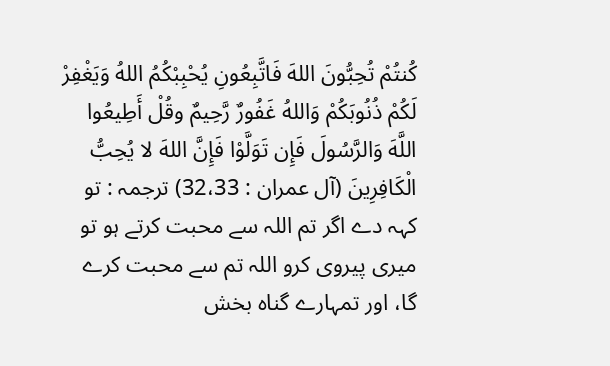كُنتُمْ تُحِبُّونَ اللهَ فَاتَّبِعُونِ يُحْبِبْكُمُ اللهُ وَيَغْفِرْ لَكُمْ ذُنُوبَكُمْ وَاللهُ غَفُورٌ رَّحِيمٌ وقُلْ أَطِيعُوا اللَّهَ وَالرَّسُولَ فَإِن تَوَلَّوْا فَإِنَّ اللهَ لا يُحِبُّ الْكَافِرِينَ (آل عمران : 32،33) ترجمہ : تو کہہ دے اگر تم اللہ سے محبت کرتے ہو تو میری پیروی کرو اللہ تم سے محبت کرے گا، اور تمہارے گناہ بخش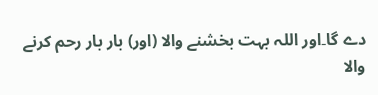دے گا۔اور اللہ بہت بخشنے والا (اور) بار بار رحم کرنے والا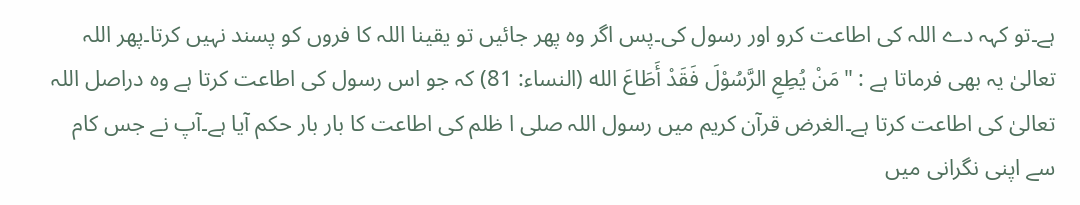ہے۔تو کہہ دے اللہ کی اطاعت کرو اور رسول کی۔پس اگر وہ پھر جائیں تو یقینا اللہ کا فروں کو پسند نہیں کرتا۔پھر اللہ تعالیٰ یہ بھی فرماتا ہے : "مَنْ يُطِعِ الرَّسُوْلَ فَقَدْ أَطَاعَ الله (النساء: 81) کہ جو اس رسول کی اطاعت کرتا ہے وہ دراصل اللہ تعالیٰ کی اطاعت کرتا ہے۔الغرض قرآن کریم میں رسول اللہ صلی ا ظلم کی اطاعت کا بار بار حکم آیا ہے۔آپ نے جس کام سے اپنی نگرانی میں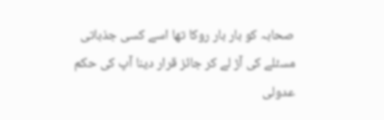صحابہ کو بار بار روکا تھا اسے کسی جذباتی مسئلے کی آڑ لے کر جائز قرار دینا آپ کی حکم عدولی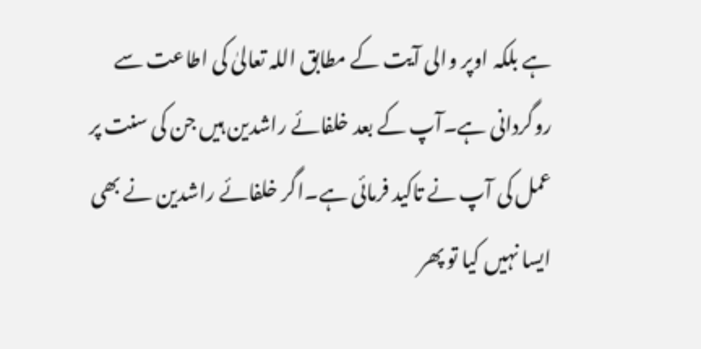ہے بلکہ اوپر والی آیت کے مطابق اللہ تعالیٰ کی اطاعت سے روگردانی ہے۔آپ کے بعد خلفائے راشدین ہیں جن کی سنت پر عمل کی آپ نے تاکید فرمائی ہے۔اگر خلفائے راشدین نے بھی ایسا نہیں کیا تو پھر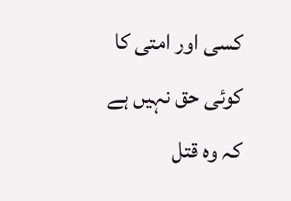کسی اور امتی کا کوئی حق نہیں ہے کہ وہ قتل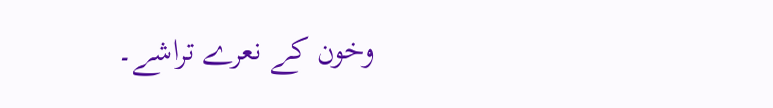وخون کے نعرے تراشے۔